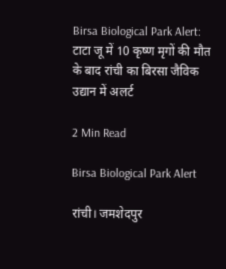Birsa Biological Park Alert: टाटा जू में 10 कृष्ण मृगों की मौत के बाद रांची का बिरसा जैविक उद्यान में अलर्ट

2 Min Read

Birsa Biological Park Alert

रांची। जमशेदपुर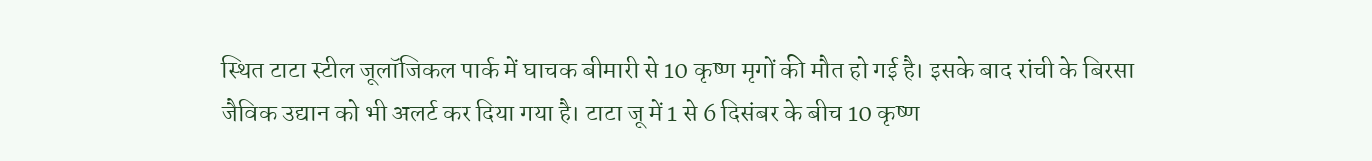स्थित टाटा स्टील जूलॉजिकल पार्क में घाचक बीमारी से 10 कृष्ण मृगों की मौत हो गई है। इसके बाद रांची के बिरसा जैविक उद्यान को भी अलर्ट कर दिया गया है। टाटा जू में 1 से 6 दिसंबर के बीच 10 कृष्ण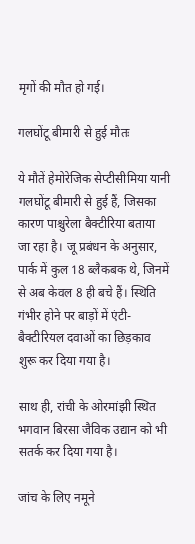मृगों की मौत हो गई।

गलघोंटू बीमारी से हुई मौतः

ये मौतें हेमोरेजिक सेप्टीसीमिया यानी गलघोंटू बीमारी से हुई हैं, जिसका कारण पाश्चुरेला बैक्टीरिया बताया जा रहा है। जू प्रबंधन के अनुसार, पार्क में कुल 18 ब्लैकबक थे, जिनमें से अब केवल 8 ही बचे हैं। स्थिति गंभीर होने पर बाड़ों में एंटी-बैक्टीरियल दवाओं का छिड़काव शुरू कर दिया गया है।

साथ ही, रांची के ओरमांझी स्थित भगवान बिरसा जैविक उद्यान को भी सतर्क कर दिया गया है।

जांच के लिए नमूने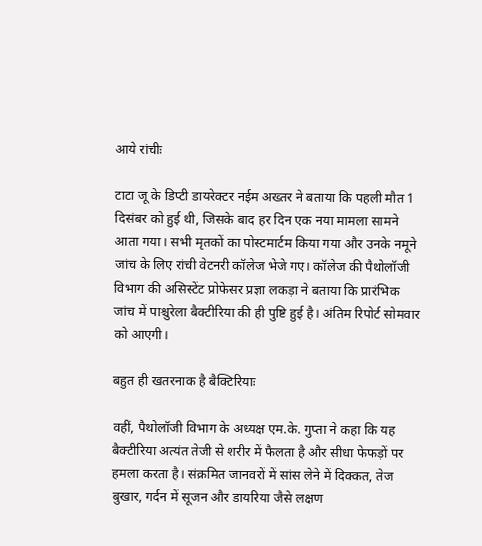आये रांचीः

टाटा जू के डिप्टी डायरेक्टर नईम अख्तर ने बताया कि पहली मौत 1 दिसंबर को हुई थी, जिसके बाद हर दिन एक नया मामला सामने आता गया। सभी मृतकों का पोस्टमार्टम किया गया और उनके नमूने जांच के लिए रांची वेटनरी कॉलेज भेजे गए। कॉलेज की पैथोलॉजी विभाग की असिस्टेंट प्रोफेसर प्रज्ञा लकड़ा ने बताया कि प्रारंभिक जांच में पाश्चुरेला बैक्टीरिया की ही पुष्टि हुई है। अंतिम रिपोर्ट सोमवार को आएगी।

बहुत ही खतरनाक है बैक्टिरियाः

वहीं, पैथोलॉजी विभाग के अध्यक्ष एम.के. गुप्ता ने कहा कि यह बैक्टीरिया अत्यंत तेजी से शरीर में फैलता है और सीधा फेफड़ों पर हमला करता है। संक्रमित जानवरों में सांस लेने में दिक्कत, तेज बुखार, गर्दन में सूजन और डायरिया जैसे लक्षण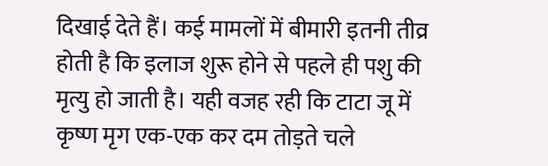दिखाई देते हैं। कई मामलों में बीमारी इतनी तीव्र होती है कि इलाज शुरू होने से पहले ही पशु की मृत्यु हो जाती है। यही वजह रही कि टाटा जू में कृष्ण मृग एक-एक कर दम तोड़ते चले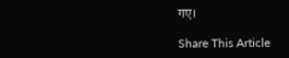गए।

Share This Article